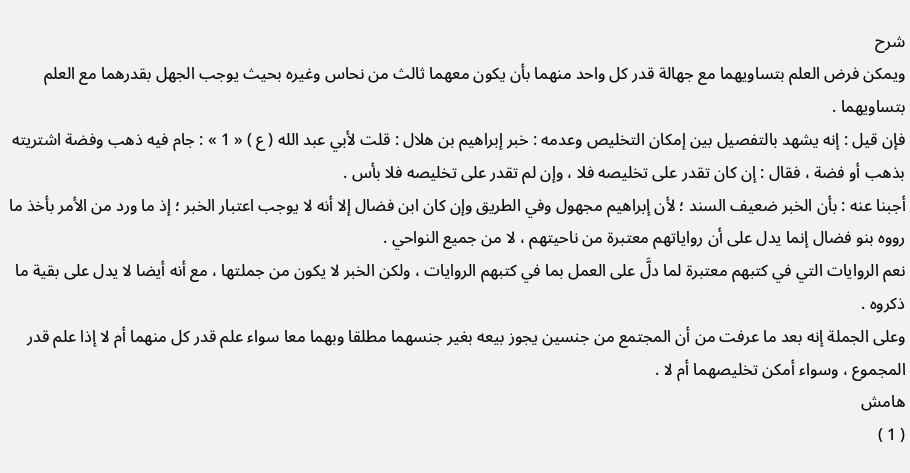شرح
ويمكن فرض العلم بتساويهما مع جهالة قدر كل واحد منهما بأن يكون معهما ثالث من نحاس وغيره بحيث يوجب الجهل بقدرهما مع العلم بتساويهما .
فإن قيل : إنه يشهد بالتفصيل بين إمكان التخليص وعدمه : خبر إبراهيم بن هلال : قلت لأبي عبد الله ( ع ) « 1 » : جام فيه ذهب وفضة اشتريته بذهب أو فضة ، فقال : إن كان تقدر على تخليصه فلا ، وإن لم تقدر على تخليصه فلا بأس .
أجبنا عنه : بأن الخبر ضعيف السند ؛ لأن إبراهيم مجهول وفي الطريق وإن كان ابن فضال إلا أنه لا يوجب اعتبار الخبر ؛ إذ ما ورد من الأمر بأخذ ما رووه بنو فضال إنما يدل على أن رواياتهم معتبرة من ناحيتهم ، لا من جميع النواحي .
نعم الروايات التي في كتبهم معتبرة لما دلَّ على العمل بما في كتبهم الروايات ، ولكن الخبر لا يكون من جملتها ، مع أنه أيضا لا يدل على بقية ما ذكروه .
وعلى الجملة إنه بعد ما عرفت من أن المجتمع من جنسين يجوز بيعه بغير جنسهما مطلقا وبهما معا سواء علم قدر كل منهما أم لا إذا علم قدر المجموع ، وسواء أمكن تخليصهما أم لا .
هامش
( 1 )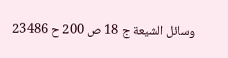وسائل الشيعة ج 18 ص 200 ح 23486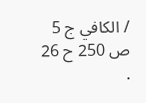/ الكافي ج 5 ص 250 ح 26 .